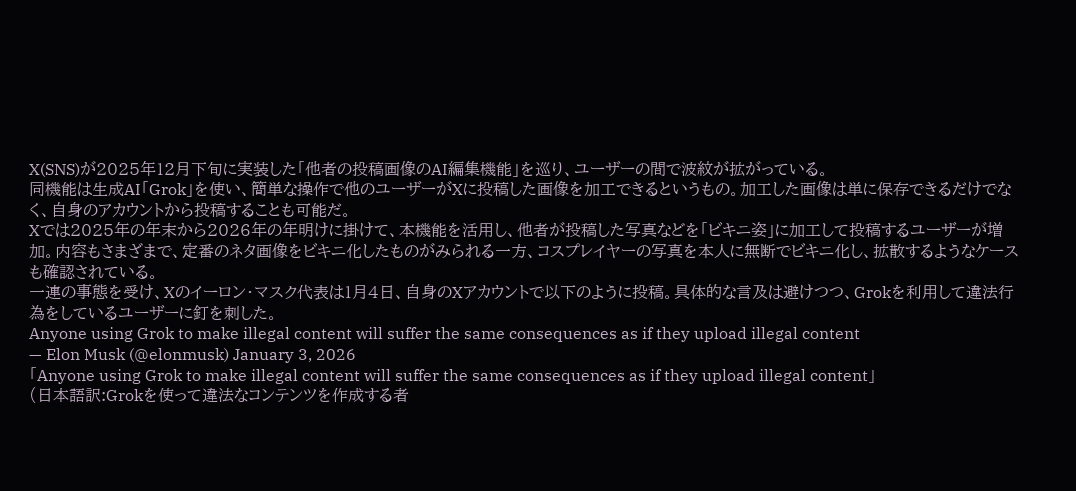X(SNS)が2025年12月下旬に実装した「他者の投稿画像のAI編集機能」を巡り、ユーザーの間で波紋が拡がっている。
同機能は生成AI「Grok」を使い、簡単な操作で他のユーザーがXに投稿した画像を加工できるというもの。加工した画像は単に保存できるだけでなく、自身のアカウントから投稿することも可能だ。
Xでは2025年の年末から2026年の年明けに掛けて、本機能を活用し、他者が投稿した写真などを「ビキニ姿」に加工して投稿するユーザーが増加。内容もさまざまで、定番のネタ画像をビキニ化したものがみられる一方、コスプレイヤーの写真を本人に無断でビキニ化し、拡散するようなケースも確認されている。
一連の事態を受け、Xのイーロン・マスク代表は1月4日、自身のXアカウントで以下のように投稿。具体的な言及は避けつつ、Grokを利用して違法行為をしているユーザーに釘を刺した。
Anyone using Grok to make illegal content will suffer the same consequences as if they upload illegal content
— Elon Musk (@elonmusk) January 3, 2026
「Anyone using Grok to make illegal content will suffer the same consequences as if they upload illegal content」
(日本語訳:Grokを使って違法なコンテンツを作成する者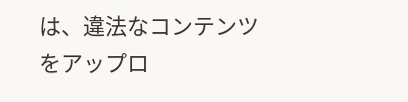は、違法なコンテンツをアップロ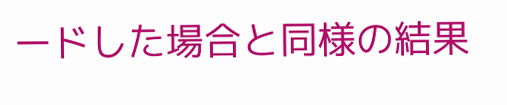ードした場合と同様の結果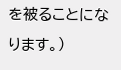を被ることになります。)